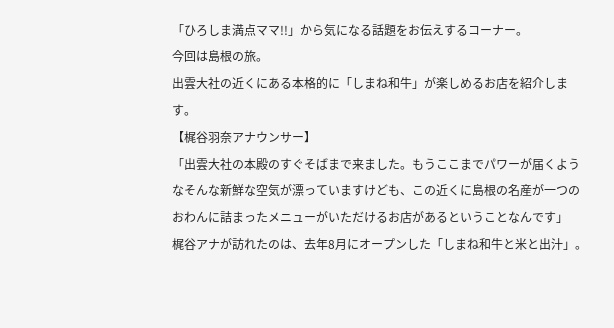「ひろしま満点ママ!!」から気になる話題をお伝えするコーナー。
今回は島根の旅。
出雲大社の近くにある本格的に「しまね和牛」が楽しめるお店を紹介します。
【梶谷羽奈アナウンサー】
「出雲大社の本殿のすぐそばまで来ました。もうここまでパワーが届くようなそんな新鮮な空気が漂っていますけども、この近くに島根の名産が一つのおわんに詰まったメニューがいただけるお店があるということなんです」
梶谷アナが訪れたのは、去年8月にオープンした「しまね和牛と米と出汁」。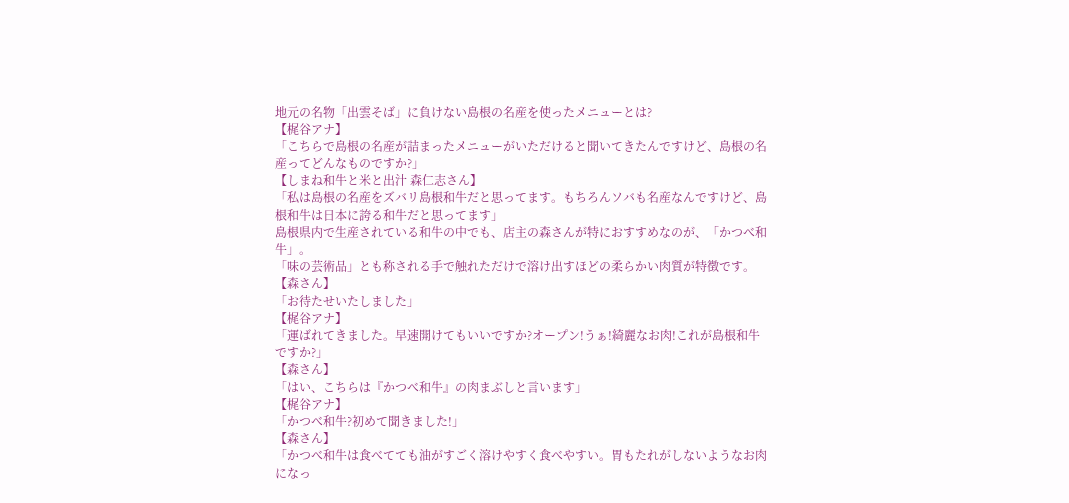地元の名物「出雲そば」に負けない島根の名産を使ったメニューとは?
【梶谷アナ】
「こちらで島根の名産が詰まったメニューがいただけると聞いてきたんですけど、島根の名産ってどんなものですか?」
【しまね和牛と米と出汁 森仁志さん】
「私は島根の名産をズバリ島根和牛だと思ってます。もちろんソバも名産なんですけど、島根和牛は日本に誇る和牛だと思ってます」
島根県内で生産されている和牛の中でも、店主の森さんが特におすすめなのが、「かつべ和牛」。
「味の芸術品」とも称される手で触れただけで溶け出すほどの柔らかい肉質が特徴です。
【森さん】
「お待たせいたしました」
【梶谷アナ】
「運ばれてきました。早速開けてもいいですか?オープン!うぁ!綺麗なお肉!これが島根和牛ですか?」
【森さん】
「はい、こちらは『かつべ和牛』の肉まぶしと言います」
【梶谷アナ】
「かつべ和牛?初めて聞きました!」
【森さん】
「かつべ和牛は食べてても油がすごく溶けやすく食べやすい。胃もたれがしないようなお肉になっ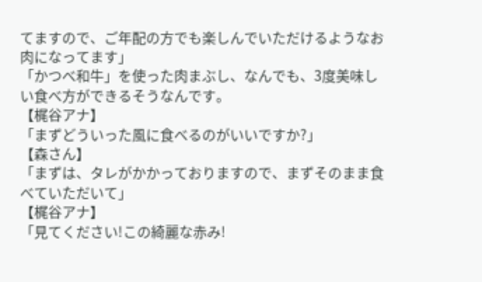てますので、ご年配の方でも楽しんでいただけるようなお肉になってます」
「かつべ和牛」を使った肉まぶし、なんでも、3度美味しい食べ方ができるそうなんです。
【梶谷アナ】
「まずどういった風に食べるのがいいですか?」
【森さん】
「まずは、タレがかかっておりますので、まずそのまま食べていただいて」
【梶谷アナ】
「見てください!この綺麗な赤み!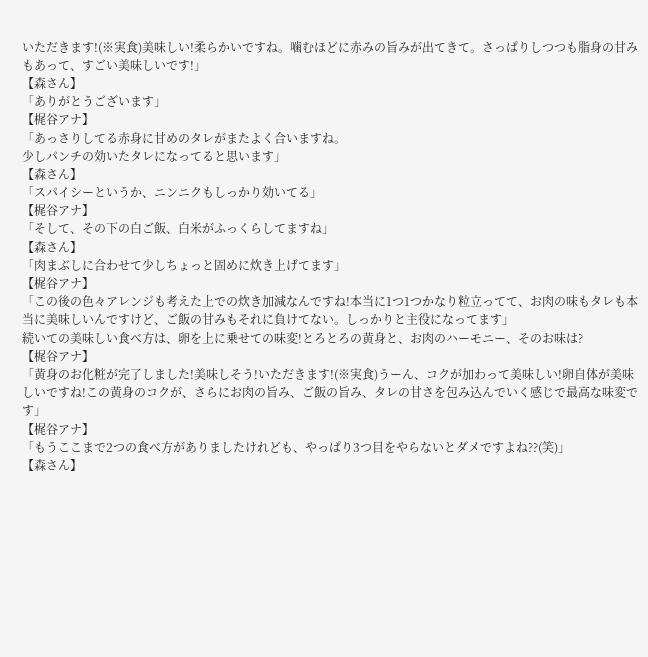いただきます!(※実食)美味しい!柔らかいですね。噛むほどに赤みの旨みが出てきて。さっぱりしつつも脂身の甘みもあって、すごい美味しいです!」
【森さん】
「ありがとうございます」
【梶谷アナ】
「あっさりしてる赤身に甘めのタレがまたよく合いますね。
少しパンチの効いたタレになってると思います」
【森さん】
「スパイシーというか、ニンニクもしっかり効いてる」
【梶谷アナ】
「そして、その下の白ご飯、白米がふっくらしてますね」
【森さん】
「肉まぶしに合わせて少しちょっと固めに炊き上げてます」
【梶谷アナ】
「この後の色々アレンジも考えた上での炊き加減なんですね!本当に1つ1つかなり粒立ってて、お肉の味もタレも本当に美味しいんですけど、ご飯の甘みもそれに負けてない。しっかりと主役になってます」
続いての美味しい食べ方は、卵を上に乗せての味変!とろとろの黄身と、お肉のハーモニー、そのお味は?
【梶谷アナ】
「黄身のお化粧が完了しました!美味しそう!いただきます!(※実食)うーん、コクが加わって美味しい!卵自体が美味しいですね!この黄身のコクが、さらにお肉の旨み、ご飯の旨み、タレの甘さを包み込んでいく感じで最高な味変です」
【梶谷アナ】
「もうここまで2つの食べ方がありましたけれども、やっぱり3つ目をやらないとダメですよね??(笑)」
【森さん】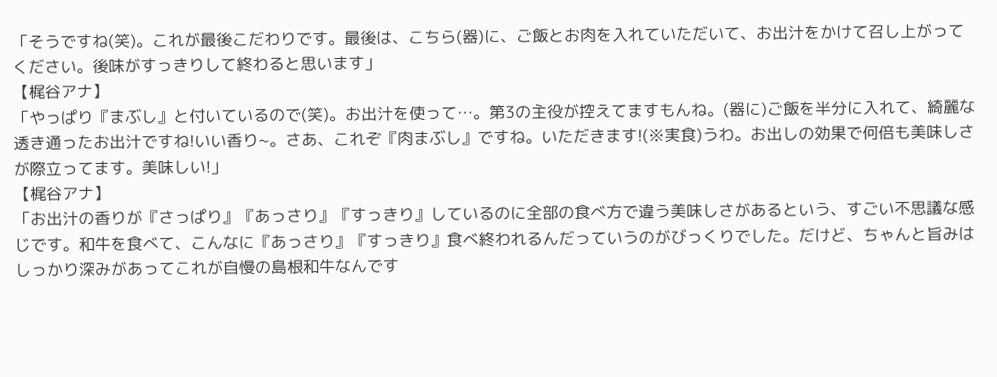「そうですね(笑)。これが最後こだわりです。最後は、こちら(器)に、ご飯とお肉を入れていただいて、お出汁をかけて召し上がってください。後味がすっきりして終わると思います」
【梶谷アナ】
「やっぱり『まぶし』と付いているので(笑)。お出汁を使って…。第3の主役が控えてますもんね。(器に)ご飯を半分に入れて、綺麗な透き通ったお出汁ですね!いい香り~。さあ、これぞ『肉まぶし』ですね。いただきます!(※実食)うわ。お出しの効果で何倍も美味しさが際立ってます。美味しい!」
【梶谷アナ】
「お出汁の香りが『さっぱり』『あっさり』『すっきり』しているのに全部の食べ方で違う美味しさがあるという、すごい不思議な感じです。和牛を食べて、こんなに『あっさり』『すっきり』食べ終われるんだっていうのがびっくりでした。だけど、ちゃんと旨みはしっかり深みがあってこれが自慢の島根和牛なんです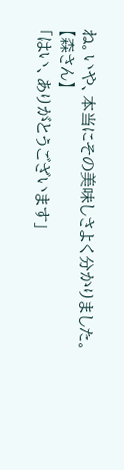ね。いや、本当にその美味しさよく分かりました。
【森さん】
「はい、ありがとうございます」